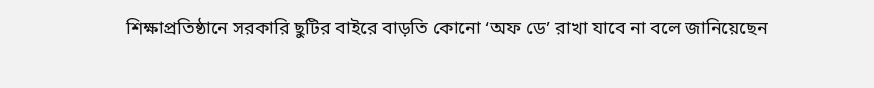শিক্ষাপ্রতিষ্ঠানে সরকারি ছুটির বাইরে বাড়তি কোনো ‘অফ ডে’ রাখা যাবে না বলে জানিয়েছেন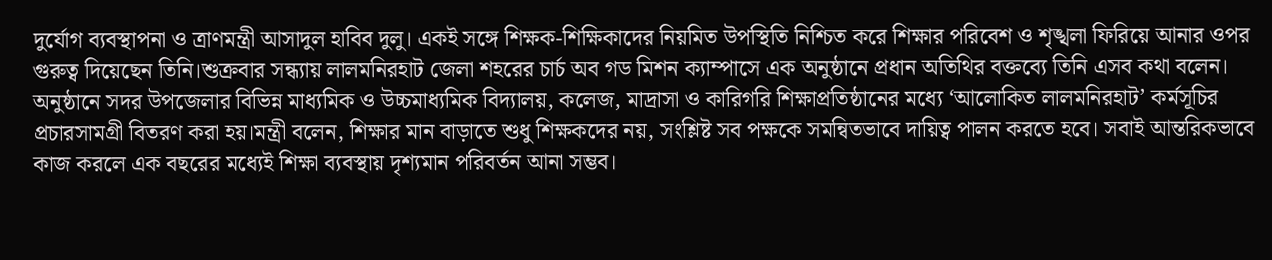দুর্যোগ ব্যবস্থাপনা ও ত্রাণমন্ত্রী আসাদুল হাবিব দুলু। একই সঙ্গে শিক্ষক-শিক্ষিকাদের নিয়মিত উপস্থিতি নিশ্চিত করে শিক্ষার পরিবেশ ও শৃঙ্খলা ফিরিয়ে আনার ওপর গুরুত্ব দিয়েছেন তিনি।শুক্রবার সন্ধ্যায় লালমনিরহাট জেলা শহরের চার্চ অব গড মিশন ক্যাম্পাসে এক অনুষ্ঠানে প্রধান অতিথির বক্তব্যে তিনি এসব কথা বলেন। অনুষ্ঠানে সদর উপজেলার বিভিন্ন মাধ্যমিক ও উচ্চমাধ্যমিক বিদ্যালয়, কলেজ, মাদ্রাসা ও কারিগরি শিক্ষাপ্রতিষ্ঠানের মধ্যে ‘আলোকিত লালমনিরহাট’ কর্মসূচির প্রচারসামগ্রী বিতরণ করা হয়।মন্ত্রী বলেন, শিক্ষার মান বাড়াতে শুধু শিক্ষকদের নয়, সংশ্লিষ্ট সব পক্ষকে সমন্বিতভাবে দায়িত্ব পালন করতে হবে। সবাই আন্তরিকভাবে কাজ করলে এক বছরের মধ্যেই শিক্ষা ব্যবস্থায় দৃশ্যমান পরিবর্তন আনা সম্ভব।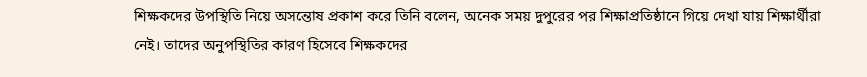শিক্ষকদের উপস্থিতি নিয়ে অসন্তোষ প্রকাশ করে তিনি বলেন, অনেক সময় দুপুরের পর শিক্ষাপ্রতিষ্ঠানে গিয়ে দেখা যায় শিক্ষার্থীরা নেই। তাদের অনুপস্থিতির কারণ হিসেবে শিক্ষকদের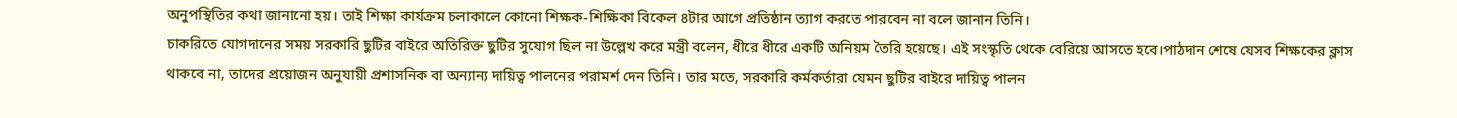অনুপস্থিতির কথা জানানো হয়। তাই শিক্ষা কার্যক্রম চলাকালে কোনো শিক্ষক-শিক্ষিকা বিকেল ৪টার আগে প্রতিষ্ঠান ত্যাগ করতে পারবেন না বলে জানান তিনি।
চাকরিতে যোগদানের সময় সরকারি ছুটির বাইরে অতিরিক্ত ছুটির সুযোগ ছিল না উল্লেখ করে মন্ত্রী বলেন, ধীরে ধীরে একটি অনিয়ম তৈরি হয়েছে। এই সংস্কৃতি থেকে বেরিয়ে আসতে হবে।পাঠদান শেষে যেসব শিক্ষকের ক্লাস থাকবে না, তাদের প্রয়োজন অনুযায়ী প্রশাসনিক বা অন্যান্য দায়িত্ব পালনের পরামর্শ দেন তিনি। তার মতে, সরকারি কর্মকর্তারা যেমন ছুটির বাইরে দায়িত্ব পালন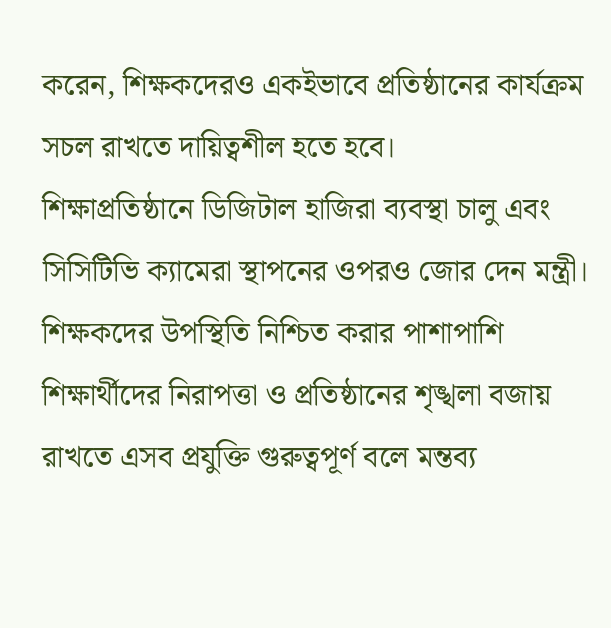করেন, শিক্ষকদেরও একইভাবে প্রতিষ্ঠানের কার্যক্রম সচল রাখতে দায়িত্বশীল হতে হবে।
শিক্ষাপ্রতিষ্ঠানে ডিজিটাল হাজিরা ব্যবস্থা চালু এবং সিসিটিভি ক্যামেরা স্থাপনের ওপরও জোর দেন মন্ত্রী। শিক্ষকদের উপস্থিতি নিশ্চিত করার পাশাপাশি শিক্ষার্থীদের নিরাপত্তা ও প্রতিষ্ঠানের শৃঙ্খলা বজায় রাখতে এসব প্রযুক্তি গুরুত্বপূর্ণ বলে মন্তব্য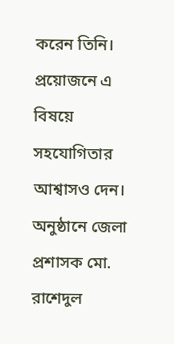করেন তিনি। প্রয়োজনে এ বিষয়ে সহযোগিতার আশ্বাসও দেন।
অনুষ্ঠানে জেলা প্রশাসক মো. রাশেদুল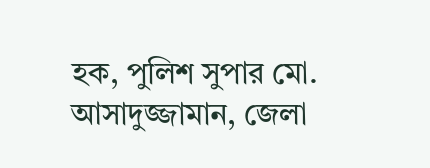হক, পুলিশ সুপার মো. আসাদুজ্জামান, জেলা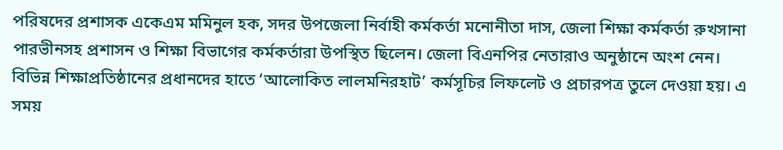পরিষদের প্রশাসক একেএম মমিনুল হক, সদর উপজেলা নির্বাহী কর্মকর্তা মনোনীতা দাস, জেলা শিক্ষা কর্মকর্তা রুখসানা পারভীনসহ প্রশাসন ও শিক্ষা বিভাগের কর্মকর্তারা উপস্থিত ছিলেন। জেলা বিএনপির নেতারাও অনুষ্ঠানে অংশ নেন।
বিভিন্ন শিক্ষাপ্রতিষ্ঠানের প্রধানদের হাতে ‘আলোকিত লালমনিরহাট’ কর্মসূচির লিফলেট ও প্রচারপত্র তুলে দেওয়া হয়। এ সময়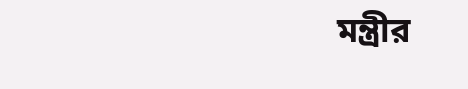মন্ত্রীর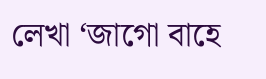লেখা ‘জাগো বাহে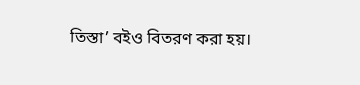তিস্তা’ বইও বিতরণ করা হয়।